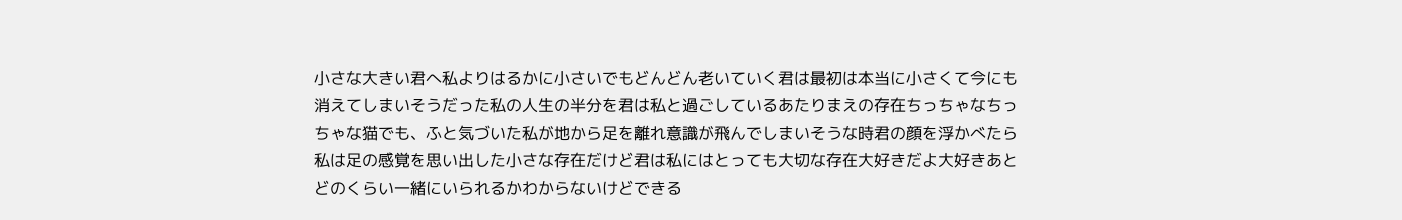小さな大きい君へ私よりはるかに小さいでもどんどん老いていく君は最初は本当に小さくて今にも消えてしまいそうだった私の人生の半分を君は私と過ごしているあたりまえの存在ちっちゃなちっちゃな猫でも、ふと気づいた私が地から足を離れ意識が飛んでしまいそうな時君の顔を浮かべたら私は足の感覚を思い出した小さな存在だけど君は私にはとっても大切な存在大好きだよ大好きあとどのくらい一緒にいられるかわからないけどできる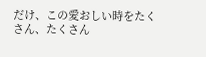だけ、この愛おしい時をたくさん、たくさん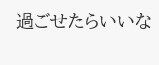過ごせたらいいな